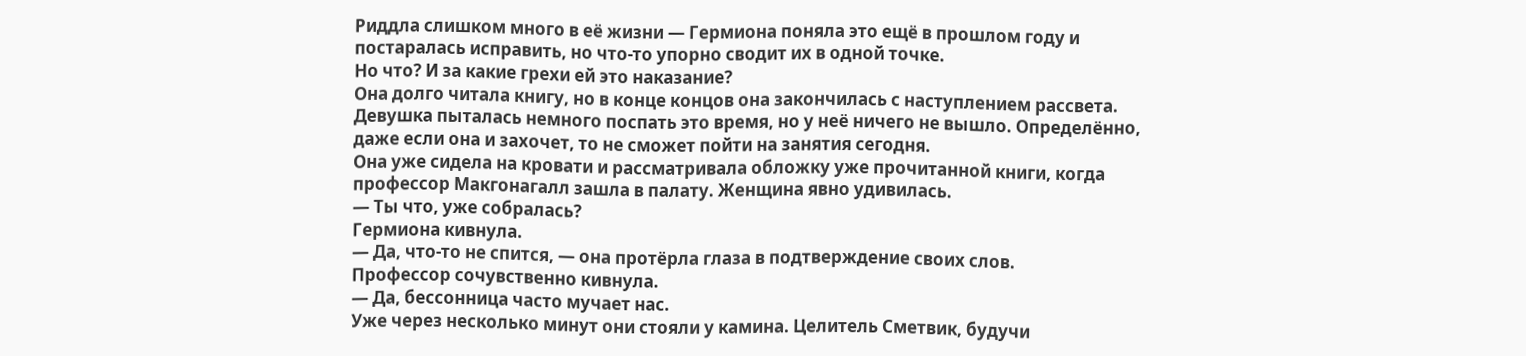Риддла слишком много в её жизни — Гермиона поняла это ещё в прошлом году и постаралась исправить, но что-то упорно сводит их в одной точке.
Но что? И за какие грехи ей это наказание?
Она долго читала книгу, но в конце концов она закончилась с наступлением рассвета. Девушка пыталась немного поспать это время, но у неё ничего не вышло. Определённо, даже если она и захочет, то не сможет пойти на занятия сегодня.
Она уже сидела на кровати и рассматривала обложку уже прочитанной книги, когда профессор Макгонагалл зашла в палату. Женщина явно удивилась.
— Ты что, уже собралась?
Гермиона кивнула.
— Да, что-то не спится, — она протёрла глаза в подтверждение своих слов.
Профессор сочувственно кивнула.
— Да, бессонница часто мучает нас.
Уже через несколько минут они стояли у камина. Целитель Сметвик, будучи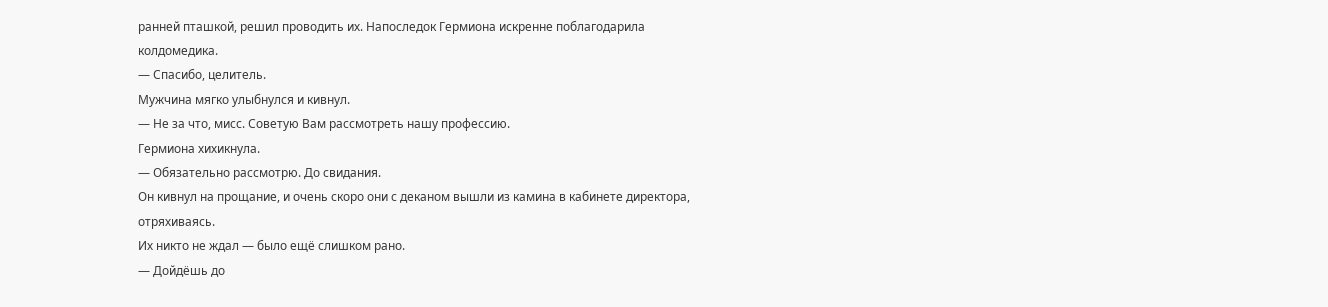ранней пташкой, решил проводить их. Напоследок Гермиона искренне поблагодарила колдомедика.
— Спасибо, целитель.
Мужчина мягко улыбнулся и кивнул.
— Не за что, мисс. Советую Вам рассмотреть нашу профессию.
Гермиона хихикнула.
— Обязательно рассмотрю. До свидания.
Он кивнул на прощание, и очень скоро они с деканом вышли из камина в кабинете директора, отряхиваясь.
Их никто не ждал — было ещё слишком рано.
— Дойдёшь до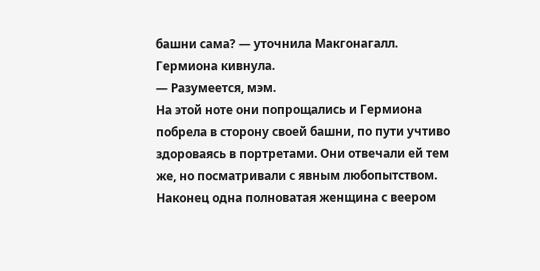башни сама? — уточнила Макгонагалл.
Гермиона кивнула.
— Разумеется, мэм.
На этой ноте они попрощались и Гермиона побрела в сторону своей башни, по пути учтиво здороваясь в портретами. Они отвечали ей тем же, но посматривали с явным любопытством. Наконец одна полноватая женщина с веером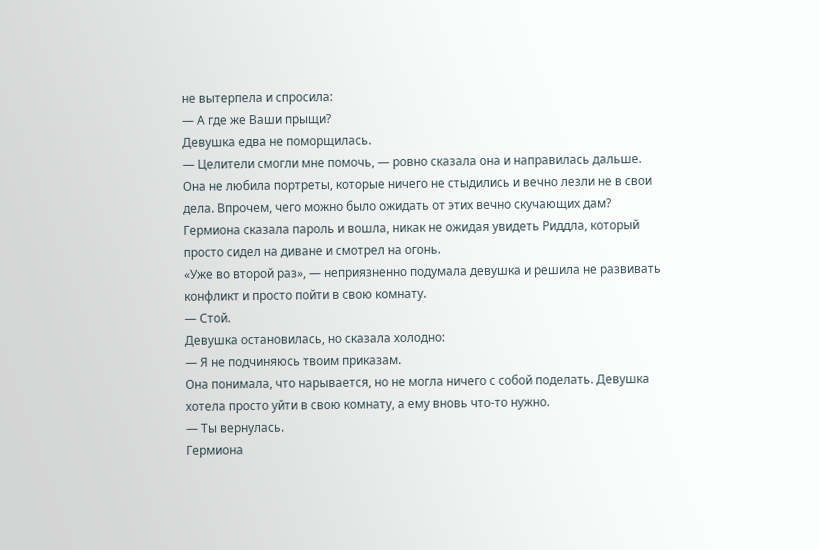не вытерпела и спросила:
— А где же Ваши прыщи?
Девушка едва не поморщилась.
— Целители смогли мне помочь, — ровно сказала она и направилась дальше.
Она не любила портреты, которые ничего не стыдились и вечно лезли не в свои дела. Впрочем, чего можно было ожидать от этих вечно скучающих дам?
Гермиона сказала пароль и вошла, никак не ожидая увидеть Риддла, который просто сидел на диване и смотрел на огонь.
«Уже во второй раз», — неприязненно подумала девушка и решила не развивать конфликт и просто пойти в свою комнату.
— Стой.
Девушка остановилась, но сказала холодно:
— Я не подчиняюсь твоим приказам.
Она понимала, что нарывается, но не могла ничего с собой поделать. Девушка хотела просто уйти в свою комнату, а ему вновь что-то нужно.
— Ты вернулась.
Гермиона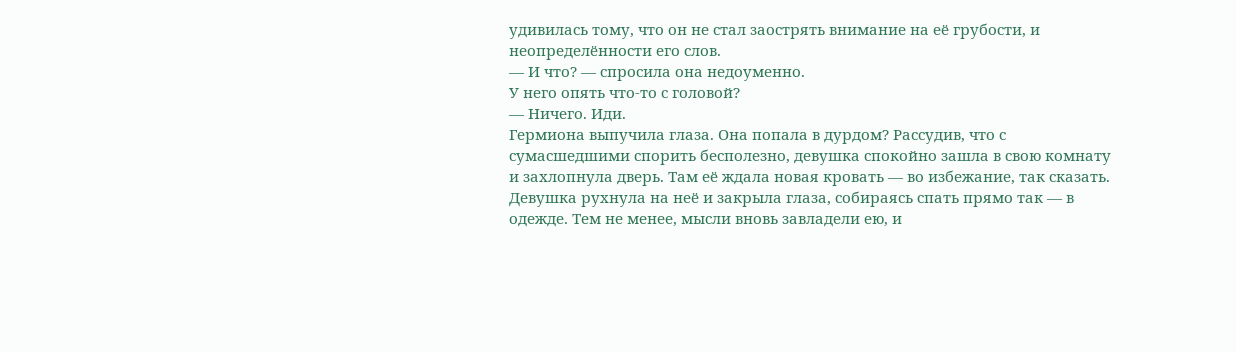удивилась тому, что он не стал заострять внимание на её грубости, и неопределённости его слов.
— И что? — спросила она недоуменно.
У него опять что-то с головой?
— Ничего. Иди.
Гермиона выпучила глаза. Она попала в дурдом? Рассудив, что с сумасшедшими спорить бесполезно, девушка спокойно зашла в свою комнату и захлопнула дверь. Там её ждала новая кровать — во избежание, так сказать.
Девушка рухнула на неё и закрыла глаза, собираясь спать прямо так — в одежде. Тем не менее, мысли вновь завладели ею, и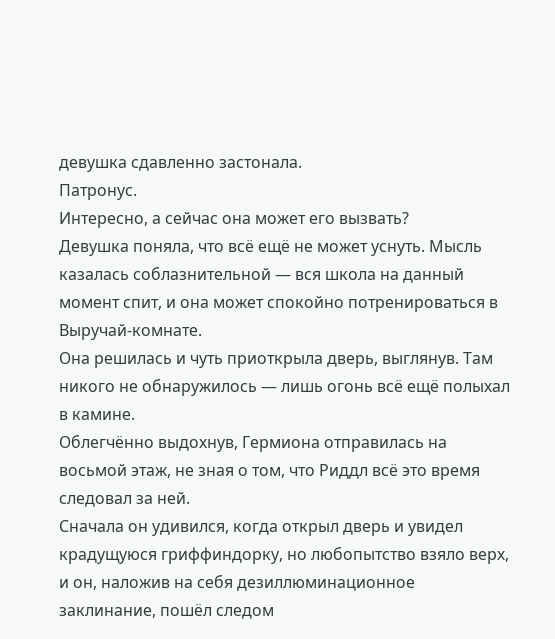девушка сдавленно застонала.
Патронус.
Интересно, а сейчас она может его вызвать?
Девушка поняла, что всё ещё не может уснуть. Мысль казалась соблазнительной — вся школа на данный момент спит, и она может спокойно потренироваться в Выручай-комнате.
Она решилась и чуть приоткрыла дверь, выглянув. Там никого не обнаружилось — лишь огонь всё ещё полыхал в камине.
Облегчённо выдохнув, Гермиона отправилась на восьмой этаж, не зная о том, что Риддл всё это время следовал за ней.
Сначала он удивился, когда открыл дверь и увидел крадущуюся гриффиндорку, но любопытство взяло верх, и он, наложив на себя дезиллюминационное заклинание, пошёл следом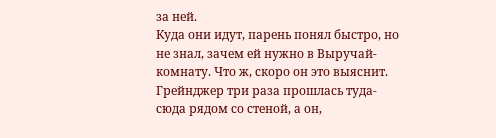за ней.
Куда они идут, парень понял быстро, но не знал, зачем ей нужно в Выручай-комнату. Что ж, скоро он это выяснит.
Грейнджер три раза прошлась туда-сюда рядом со стеной, а он,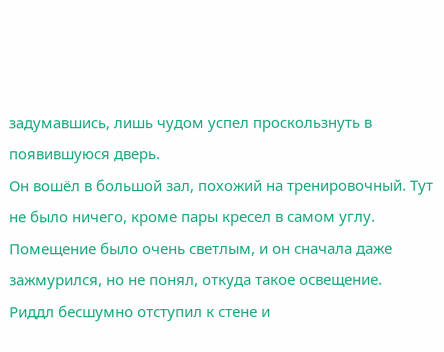задумавшись, лишь чудом успел проскользнуть в появившуюся дверь.
Он вошёл в большой зал, похожий на тренировочный. Тут не было ничего, кроме пары кресел в самом углу. Помещение было очень светлым, и он сначала даже зажмурился, но не понял, откуда такое освещение.
Риддл бесшумно отступил к стене и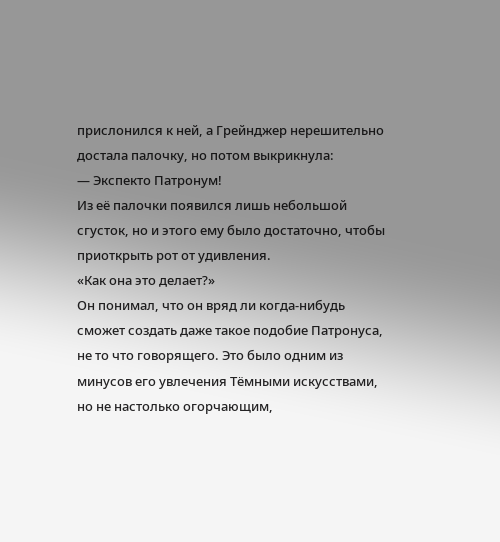прислонился к ней, а Грейнджер нерешительно достала палочку, но потом выкрикнула:
— Экспекто Патронум!
Из её палочки появился лишь небольшой сгусток, но и этого ему было достаточно, чтобы приоткрыть рот от удивления.
«Как она это делает?»
Он понимал, что он вряд ли когда-нибудь сможет создать даже такое подобие Патронуса, не то что говорящего. Это было одним из минусов его увлечения Тёмными искусствами, но не настолько огорчающим,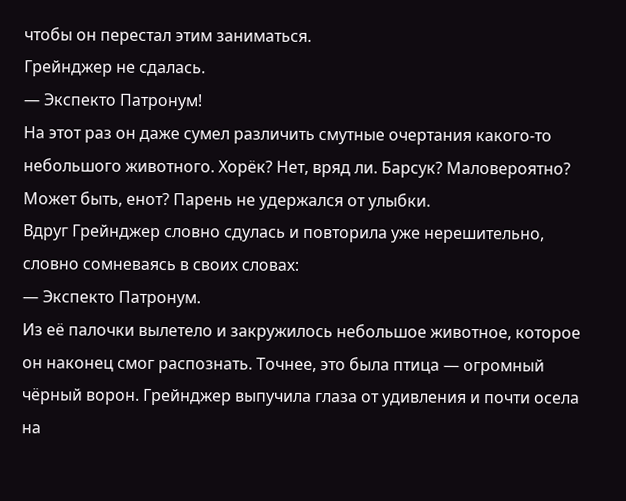чтобы он перестал этим заниматься.
Грейнджер не сдалась.
— Экспекто Патронум!
На этот раз он даже сумел различить смутные очертания какого-то небольшого животного. Хорёк? Нет, вряд ли. Барсук? Маловероятно? Может быть, енот? Парень не удержался от улыбки.
Вдруг Грейнджер словно сдулась и повторила уже нерешительно, словно сомневаясь в своих словах:
— Экспекто Патронум.
Из её палочки вылетело и закружилось небольшое животное, которое он наконец смог распознать. Точнее, это была птица — огромный чёрный ворон. Грейнджер выпучила глаза от удивления и почти осела на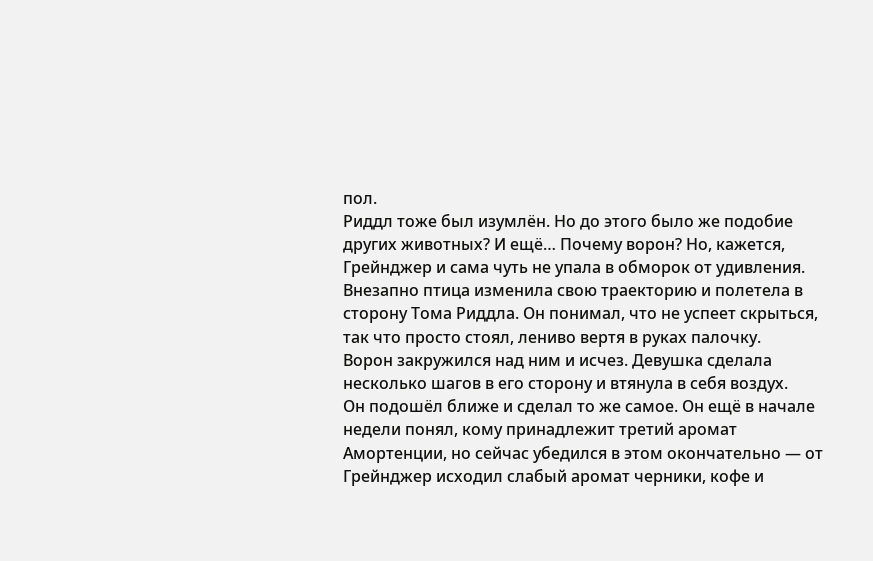пол.
Риддл тоже был изумлён. Но до этого было же подобие других животных? И ещё… Почему ворон? Но, кажется, Грейнджер и сама чуть не упала в обморок от удивления.
Внезапно птица изменила свою траекторию и полетела в сторону Тома Риддла. Он понимал, что не успеет скрыться, так что просто стоял, лениво вертя в руках палочку.
Ворон закружился над ним и исчез. Девушка сделала несколько шагов в его сторону и втянула в себя воздух.
Он подошёл ближе и сделал то же самое. Он ещё в начале недели понял, кому принадлежит третий аромат Амортенции, но сейчас убедился в этом окончательно — от Грейнджер исходил слабый аромат черники, кофе и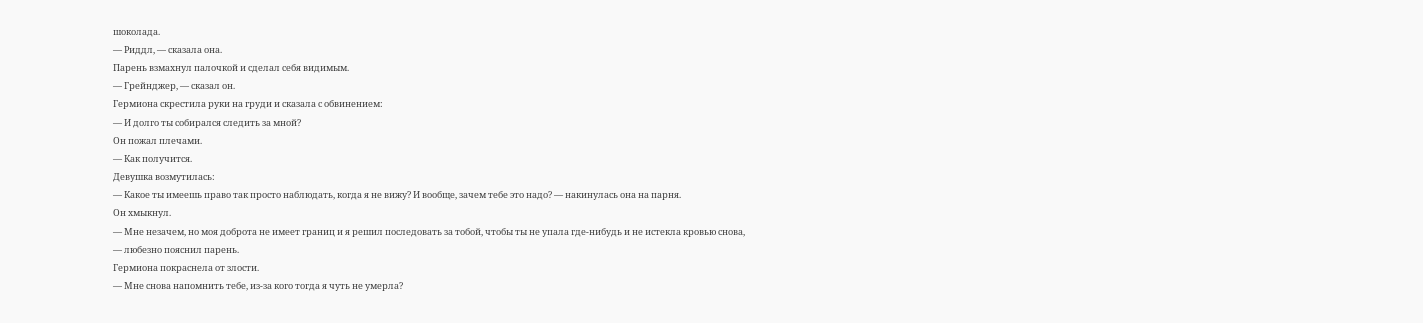шоколада.
— Риддл, — сказала она.
Парень взмахнул палочкой и сделал себя видимым.
— Грейнджер, — сказал он.
Гермиона скрестила руки на груди и сказала с обвинением:
— И долго ты собирался следить за мной?
Он пожал плечами.
— Как получится.
Девушка возмутилась:
— Какое ты имеешь право так просто наблюдать, когда я не вижу? И вообще, зачем тебе это надо? — накинулась она на парня.
Он хмыкнул.
— Мне незачем, но моя доброта не имеет границ и я решил последовать за тобой, чтобы ты не упала где-нибудь и не истекла кровью снова, — любезно пояснил парень.
Гермиона покраснела от злости.
— Мне снова напомнить тебе, из-за кого тогда я чуть не умерла?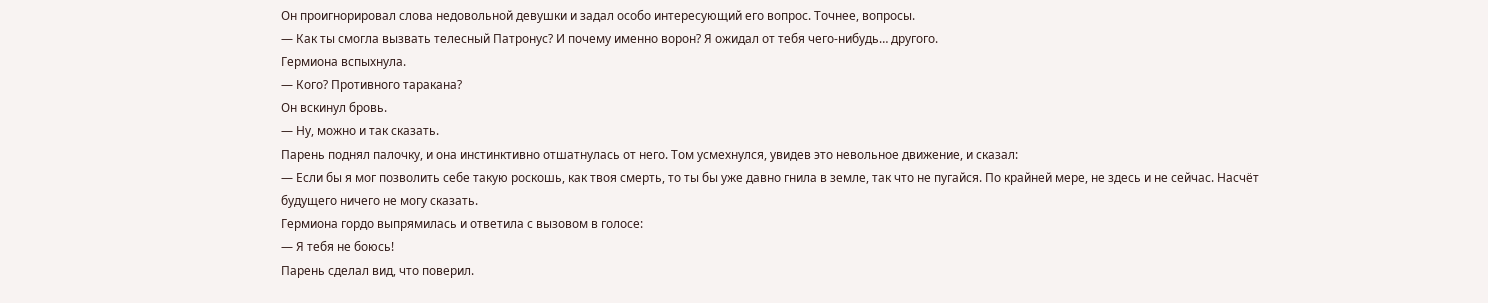Он проигнорировал слова недовольной девушки и задал особо интересующий его вопрос. Точнее, вопросы.
— Как ты смогла вызвать телесный Патронус? И почему именно ворон? Я ожидал от тебя чего-нибудь… другого.
Гермиона вспыхнула.
— Кого? Противного таракана?
Он вскинул бровь.
— Ну, можно и так сказать.
Парень поднял палочку, и она инстинктивно отшатнулась от него. Том усмехнулся, увидев это невольное движение, и сказал:
— Если бы я мог позволить себе такую роскошь, как твоя смерть, то ты бы уже давно гнила в земле, так что не пугайся. По крайней мере, не здесь и не сейчас. Насчёт будущего ничего не могу сказать.
Гермиона гордо выпрямилась и ответила с вызовом в голосе:
— Я тебя не боюсь!
Парень сделал вид, что поверил.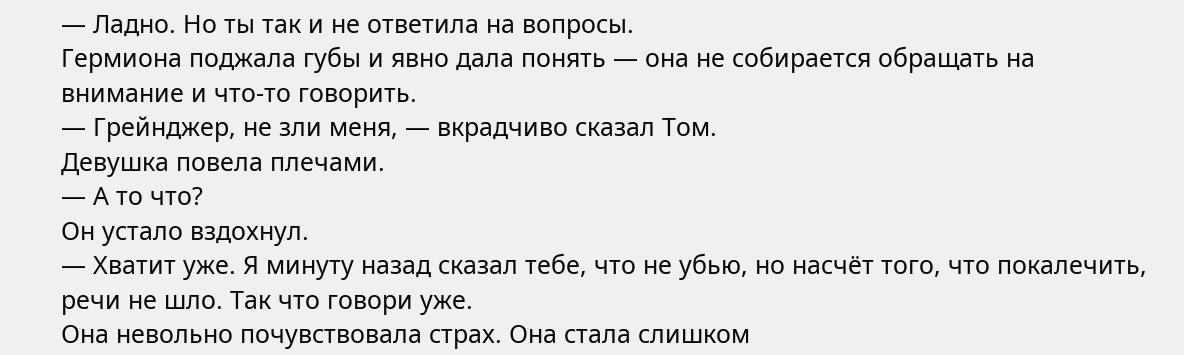— Ладно. Но ты так и не ответила на вопросы.
Гермиона поджала губы и явно дала понять — она не собирается обращать на внимание и что-то говорить.
— Грейнджер, не зли меня, — вкрадчиво сказал Том.
Девушка повела плечами.
— А то что?
Он устало вздохнул.
— Хватит уже. Я минуту назад сказал тебе, что не убью, но насчёт того, что покалечить, речи не шло. Так что говори уже.
Она невольно почувствовала страх. Она стала слишком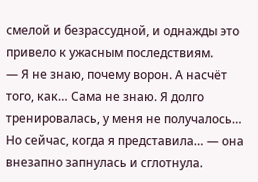смелой и безрассудной, и однажды это привело к ужасным последствиям.
— Я не знаю, почему ворон. А насчёт того, как… Сама не знаю. Я долго тренировалась, у меня не получалось… Но сейчас, когда я представила… — она внезапно запнулась и сглотнула.